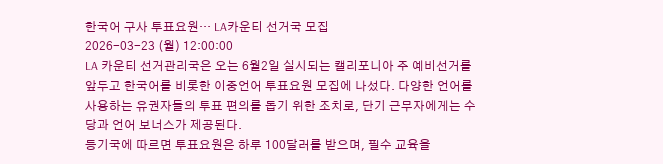한국어 구사 투표요원… LA카운티 선거국 모집
2026-03-23 (월) 12:00:00
LA 카운티 선거관리국은 오는 6월2일 실시되는 캘리포니아 주 예비선거를 앞두고 한국어를 비롯한 이중언어 투표요원 모집에 나섰다. 다양한 언어를 사용하는 유권자들의 투표 편의를 돕기 위한 조치로, 단기 근무자에게는 수당과 언어 보너스가 제공된다.
등기국에 따르면 투표요원은 하루 100달러를 받으며, 필수 교육을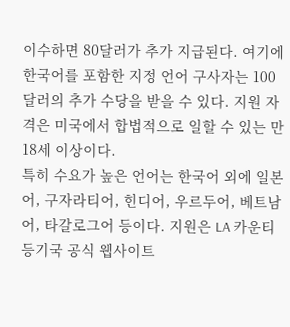이수하면 80달러가 추가 지급된다. 여기에 한국어를 포함한 지정 언어 구사자는 100달러의 추가 수당을 받을 수 있다. 지원 자격은 미국에서 합법적으로 일할 수 있는 만 18세 이상이다.
특히 수요가 높은 언어는 한국어 외에 일본어, 구자라티어, 힌디어, 우르두어, 베트남어, 타갈로그어 등이다. 지원은 LA 카운티 등기국 공식 웹사이트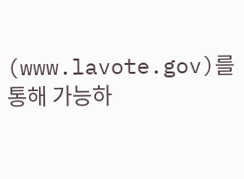(www.lavote.gov)를 통해 가능하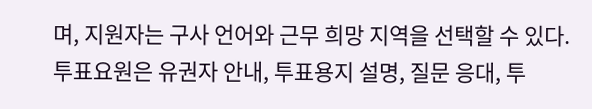며, 지원자는 구사 언어와 근무 희망 지역을 선택할 수 있다.
투표요원은 유권자 안내, 투표용지 설명, 질문 응대, 투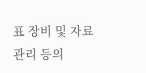표 장비 및 자료 관리 등의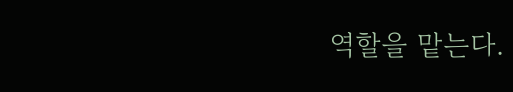역할을 맡는다.